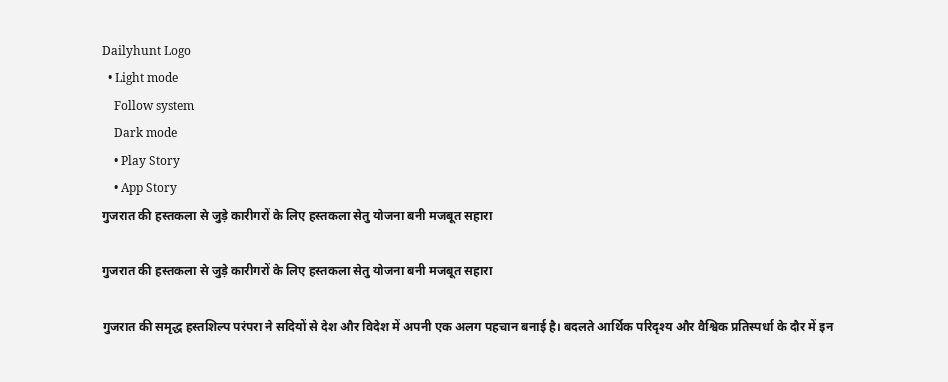Dailyhunt Logo
  • Light mode
    Follow system
    Dark mode
    • Play Story
    • App Story
गुजरात की हस्तकला से जुड़े कारीगरों के लिए हस्तकला सेतु योजना बनी मजबूत सहारा

गुजरात की हस्तकला से जुड़े कारीगरों के लिए हस्तकला सेतु योजना बनी मजबूत सहारा

गुजरात की समृद्ध हस्तशिल्प परंपरा ने सदियों से देश और विदेश में अपनी एक अलग पहचान बनाई है। बदलते आर्थिक परिदृश्य और वैश्विक प्रतिस्पर्धा के दौर में इन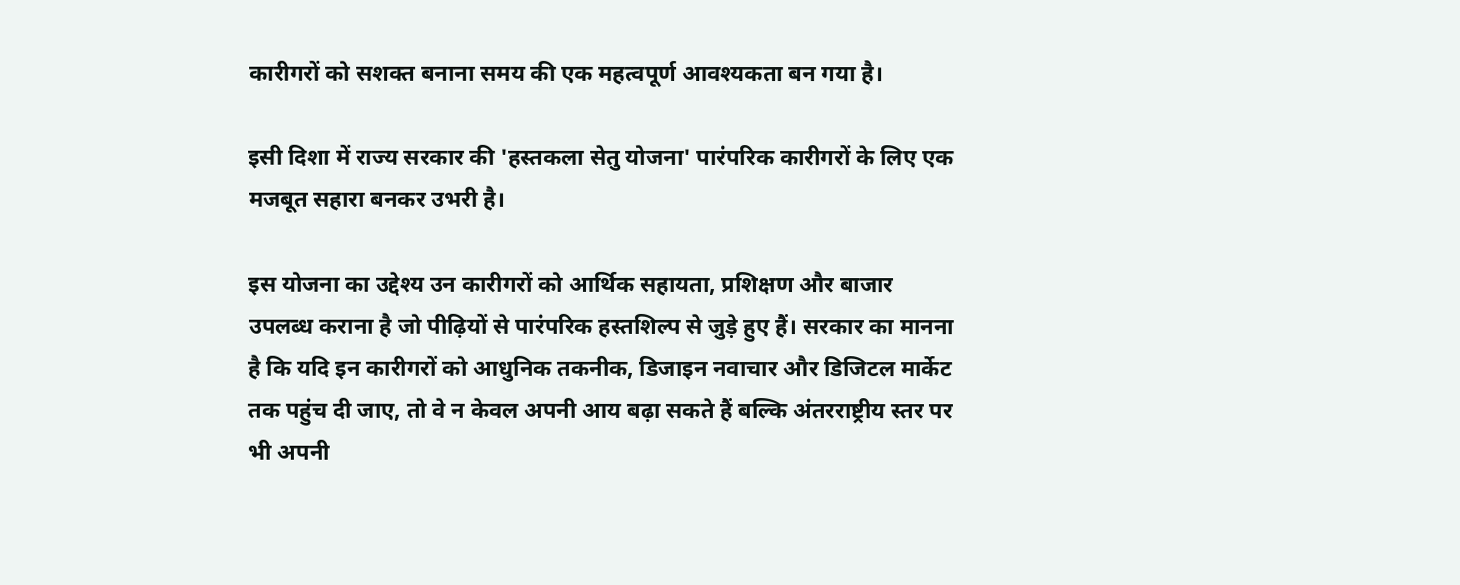कारीगरों को सशक्त बनाना समय की एक महत्वपूर्ण आवश्यकता बन गया है।

इसी दिशा में राज्य सरकार की 'हस्तकला सेतु योजना' पारंपरिक कारीगरों के लिए एक मजबूत सहारा बनकर उभरी है।

इस योजना का उद्देश्य उन कारीगरों को आर्थिक सहायता, प्रशिक्षण और बाजार उपलब्ध कराना है जो पीढ़ियों से पारंपरिक हस्तशिल्प से जुड़े हुए हैं। सरकार का मानना है कि यदि इन कारीगरों को आधुनिक तकनीक, डिजाइन नवाचार और डिजिटल मार्केट तक पहुंच दी जाए, तो वे न केवल अपनी आय बढ़ा सकते हैं बल्कि अंतरराष्ट्रीय स्तर पर भी अपनी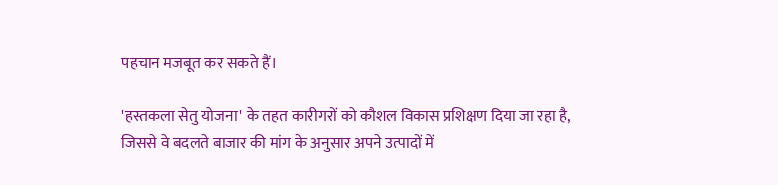पहचान मजबूत कर सकते हैं।

'हस्तकला सेतु योजना' के तहत कारीगरों को कौशल विकास प्रशिक्षण दिया जा रहा है, जिससे वे बदलते बाजार की मांग के अनुसार अपने उत्पादों में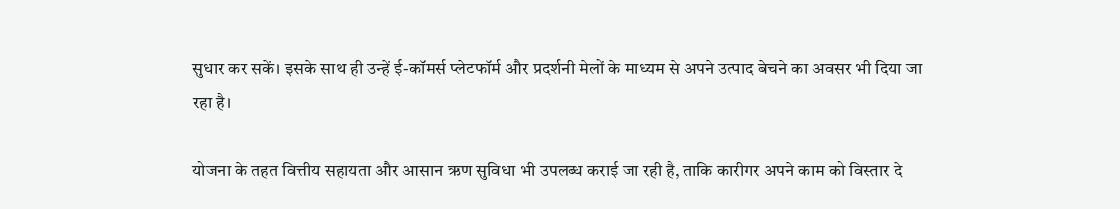सुधार कर सकें। इसके साथ ही उन्हें ई-कॉमर्स प्लेटफॉर्म और प्रदर्शनी मेलों के माध्यम से अपने उत्पाद बेचने का अवसर भी दिया जा रहा है।

योजना के तहत वित्तीय सहायता और आसान ऋण सुविधा भी उपलब्ध कराई जा रही है, ताकि कारीगर अपने काम को विस्तार दे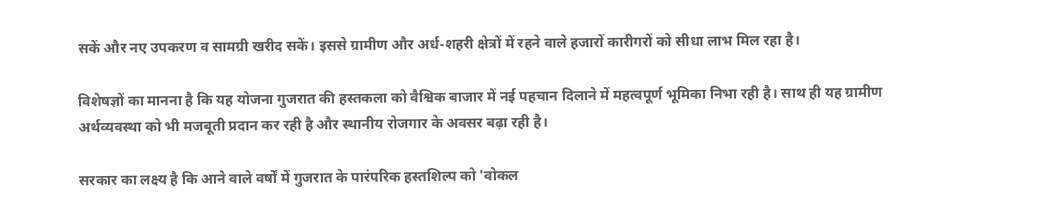सकें और नए उपकरण व सामग्री खरीद सकें। इससे ग्रामीण और अर्ध-शहरी क्षेत्रों में रहने वाले हजारों कारीगरों को सीधा लाभ मिल रहा है।

विशेषज्ञों का मानना है कि यह योजना गुजरात की हस्तकला को वैश्विक बाजार में नई पहचान दिलाने में महत्वपूर्ण भूमिका निभा रही है। साथ ही यह ग्रामीण अर्थव्यवस्था को भी मजबूती प्रदान कर रही है और स्थानीय रोजगार के अवसर बढ़ा रही है।

सरकार का लक्ष्य है कि आने वाले वर्षों में गुजरात के पारंपरिक हस्तशिल्प को 'वोकल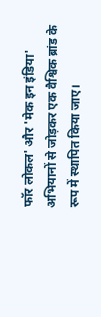फॉर लोकल' और 'मेक इन इंडिया' अभियानों से जोड़कर एक वैश्विक ब्रांड के रूप में स्थापित किया जाए।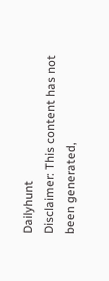Dailyhunt
Disclaimer: This content has not been generated,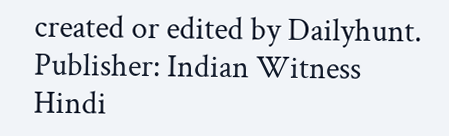created or edited by Dailyhunt. Publisher: Indian Witness Hindi